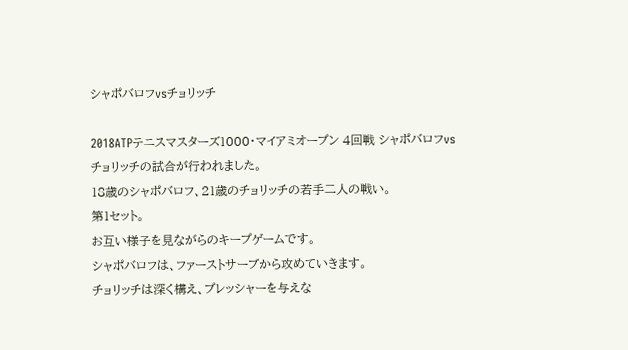シャポバロフvsチョリッチ

2018ATPテニスマスターズ1000・マイアミオープン 4回戦 シャポバロフvsチョリッチの試合が行われました。
18歳のシャポバロフ、21歳のチョリッチの若手二人の戦い。
第1セット。
お互い様子を見ながらのキープゲームです。
シャポバロフは、ファーストサーブから攻めていきます。
チョリッチは深く構え、プレッシャーを与えな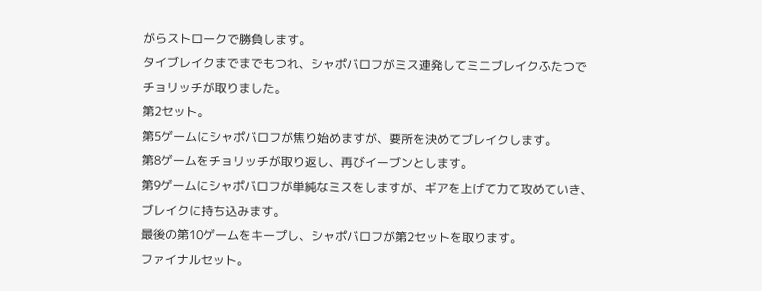がらストロークで勝負します。
タイブレイクまでまでもつれ、シャポバロフがミス連発してミニブレイクふたつでチョリッチが取りました。
第2セット。
第5ゲームにシャポバロフが焦り始めますが、要所を決めてブレイクします。
第8ゲームをチョリッチが取り返し、再びイーブンとします。
第9ゲームにシャポバロフが単純なミスをしますが、ギアを上げて力て攻めていき、ブレイクに持ち込みます。
最後の第10ゲームをキープし、シャポバロフが第2セットを取ります。
ファイナルセット。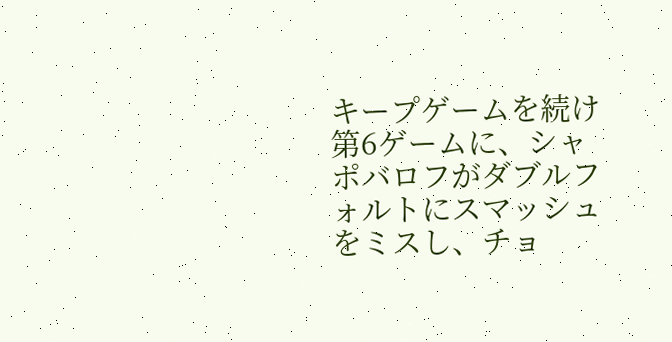キープゲームを続け第6ゲームに、シャポバロフがダブルフォルトにスマッシュをミスし、チョ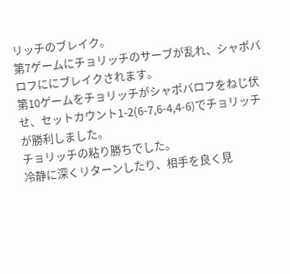リッチのブレイク。
第7ゲームにチョリッチのサーブが乱れ、シャポバロフににブレイクされます。
第10ゲームをチョリッチがシャポバロフをねじ伏せ、セットカウント1-2(6-7,6-4,4-6)でチョリッチが勝利しました。
チョリッチの粘り勝ちでした。
冷静に深くリターンしたり、相手を良く見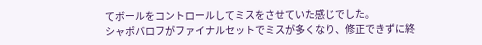てボールをコントロールしてミスをさせていた感じでした。
シャポバロフがファイナルセットでミスが多くなり、修正できずに終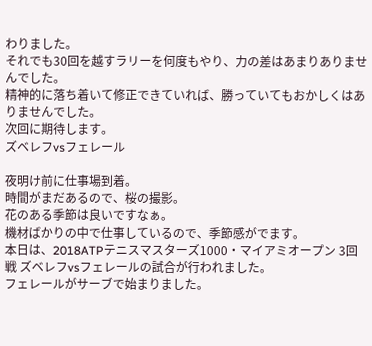わりました。
それでも30回を越すラリーを何度もやり、力の差はあまりありませんでした。
精神的に落ち着いて修正できていれば、勝っていてもおかしくはありませんでした。
次回に期待します。
ズベレフvsフェレール

夜明け前に仕事場到着。
時間がまだあるので、桜の撮影。
花のある季節は良いですなぁ。
機材ばかりの中で仕事しているので、季節感がでます。
本日は、2018ATPテニスマスターズ1000・マイアミオープン 3回戦 ズベレフvsフェレールの試合が行われました。
フェレールがサーブで始まりました。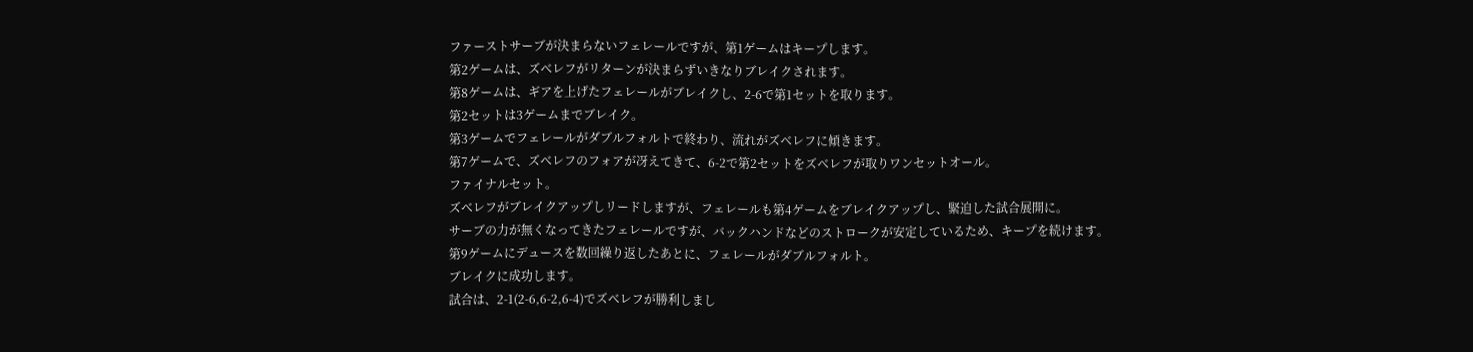ファーストサーブが決まらないフェレールですが、第1ゲームはキープします。
第2ゲームは、ズベレフがリターンが決まらずいきなりブレイクされます。
第8ゲームは、ギアを上げたフェレールがブレイクし、2-6で第1セットを取ります。
第2セットは3ゲームまでブレイク。
第3ゲームでフェレールがダブルフォルトで終わり、流れがズベレフに傾きます。
第7ゲームで、ズベレフのフォアが冴えてきて、6-2で第2セットをズベレフが取りワンセットオール。
ファイナルセット。
ズベレフがブレイクアップしリードしますが、フェレールも第4ゲームをブレイクアップし、緊迫した試合展開に。
サーブの力が無くなってきたフェレールですが、バックハンドなどのストロークが安定しているため、キープを続けます。
第9ゲームにデュースを数回繰り返したあとに、フェレールがダブルフォルト。
ブレイクに成功します。
試合は、2-1(2-6,6-2,6-4)でズベレフが勝利しまし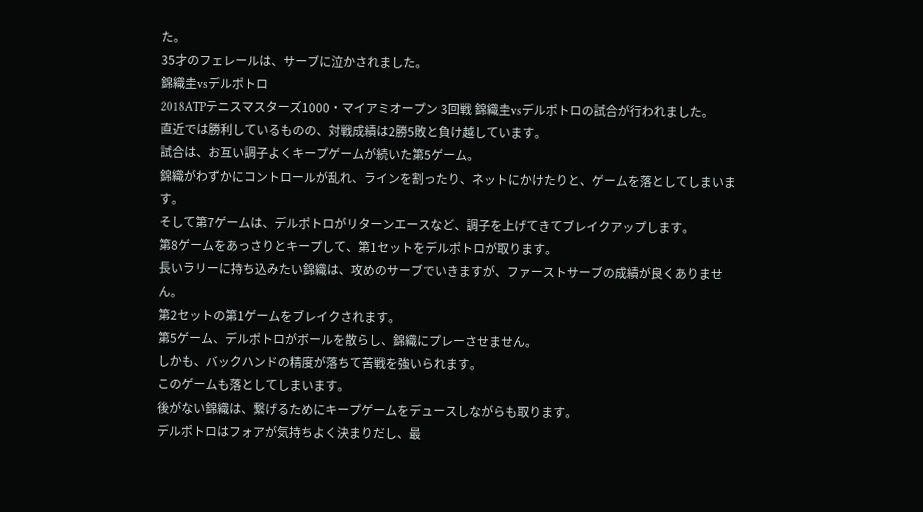た。
35才のフェレールは、サーブに泣かされました。
錦織圭vsデルポトロ
2018ATPテニスマスターズ1000・マイアミオープン 3回戦 錦織圭vsデルポトロの試合が行われました。
直近では勝利しているものの、対戦成績は2勝5敗と負け越しています。
試合は、お互い調子よくキープゲームが続いた第5ゲーム。
錦織がわずかにコントロールが乱れ、ラインを割ったり、ネットにかけたりと、ゲームを落としてしまいます。
そして第7ゲームは、デルポトロがリターンエースなど、調子を上げてきてブレイクアップします。
第8ゲームをあっさりとキープして、第1セットをデルポトロが取ります。
長いラリーに持ち込みたい錦織は、攻めのサーブでいきますが、ファーストサーブの成績が良くありません。
第2セットの第1ゲームをブレイクされます。
第5ゲーム、デルポトロがボールを散らし、錦織にプレーさせません。
しかも、バックハンドの精度が落ちて苦戦を強いられます。
このゲームも落としてしまいます。
後がない錦織は、繋げるためにキープゲームをデュースしながらも取ります。
デルポトロはフォアが気持ちよく決まりだし、最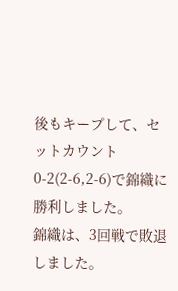後もキープして、セットカウント0-2(2-6,2-6)で錦織に勝利しました。
錦織は、3回戦で敗退しました。